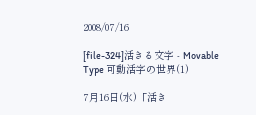2008/07/16

[file-324]活きる文字 - Movable Type 可動活字の世界(1)

7月16日(水)「活き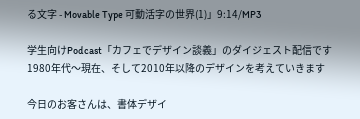る文字 - Movable Type 可動活字の世界(1)」9:14/MP3

学生向けPodcast「カフェでデザイン談義」のダイジェスト配信です
1980年代〜現在、そして2010年以降のデザインを考えていきます

今日のお客さんは、書体デザイ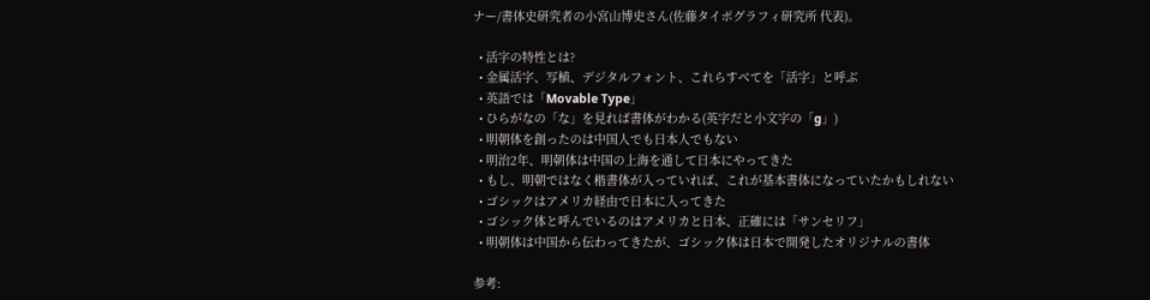ナー/書体史研究者の小宮山博史さん(佐藤タイポグラフィ研究所 代表)。

  • 活字の特性とは?
  • 金属活字、写植、デジタルフォント、これらすべてを「活字」と呼ぶ
  • 英語では「Movable Type」
  • ひらがなの「な」を見れば書体がわかる(英字だと小文字の「g」)
  • 明朝体を創ったのは中国人でも日本人でもない
  • 明治2年、明朝体は中国の上海を通して日本にやってきた
  • もし、明朝ではなく楷書体が入っていれば、これが基本書体になっていたかもしれない
  • ゴシックはアメリカ経由で日本に入ってきた
  • ゴシック体と呼んでいるのはアメリカと日本、正確には「サンセリフ」
  • 明朝体は中国から伝わってきたが、ゴシック体は日本で開発したオリジナルの書体

参考: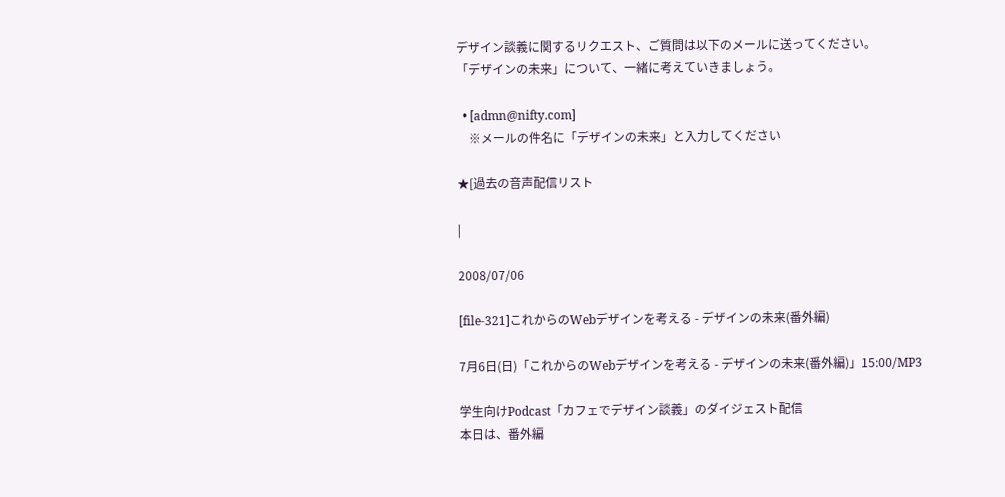デザイン談義に関するリクエスト、ご質問は以下のメールに送ってください。
「デザインの未来」について、一緒に考えていきましょう。

  • [admn@nifty.com]
    ※メールの件名に「デザインの未来」と入力してください

★[過去の音声配信リスト

|

2008/07/06

[file-321]これからのWebデザインを考える - デザインの未来(番外編)

7月6日(日)「これからのWebデザインを考える - デザインの未来(番外編)」15:00/MP3

学生向けPodcast「カフェでデザイン談義」のダイジェスト配信
本日は、番外編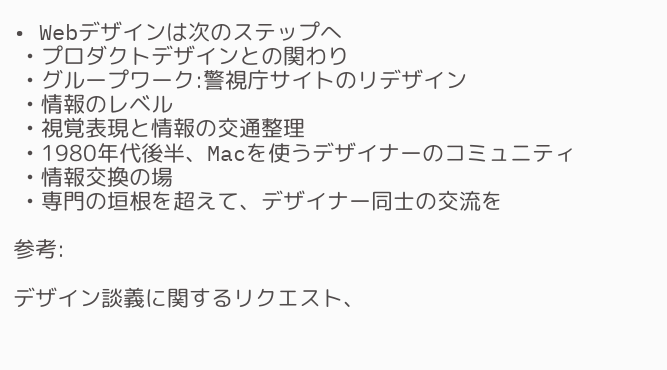• Webデザインは次のステップへ
  • プロダクトデザインとの関わり
  • グループワーク:警視庁サイトのリデザイン
  • 情報のレベル
  • 視覚表現と情報の交通整理
  • 1980年代後半、Macを使うデザイナーのコミュニティ
  • 情報交換の場
  • 専門の垣根を超えて、デザイナー同士の交流を

参考:

デザイン談義に関するリクエスト、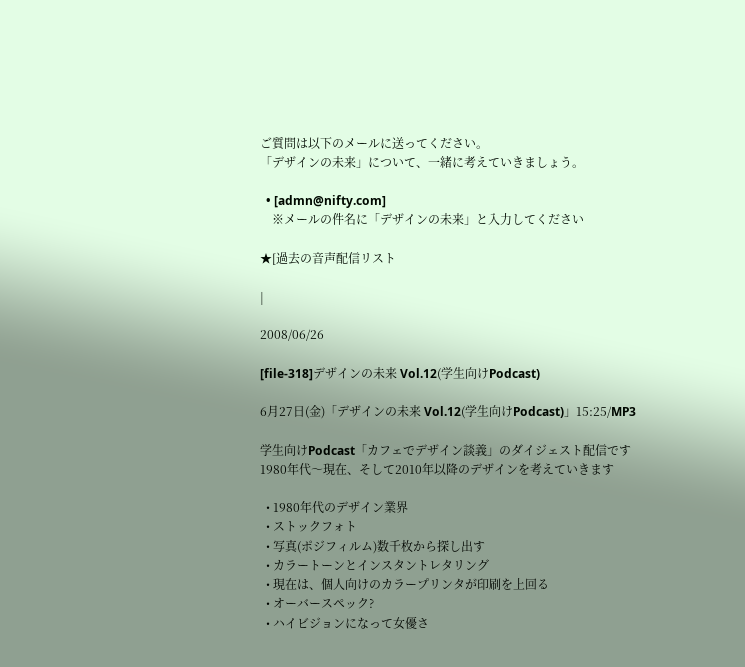ご質問は以下のメールに送ってください。
「デザインの未来」について、一緒に考えていきましょう。

  • [admn@nifty.com]
    ※メールの件名に「デザインの未来」と入力してください

★[過去の音声配信リスト

|

2008/06/26

[file-318]デザインの未来 Vol.12(学生向けPodcast)

6月27日(金)「デザインの未来 Vol.12(学生向けPodcast)」15:25/MP3

学生向けPodcast「カフェでデザイン談義」のダイジェスト配信です
1980年代〜現在、そして2010年以降のデザインを考えていきます

  • 1980年代のデザイン業界
  • ストックフォト
  • 写真(ポジフィルム)数千枚から探し出す
  • カラートーンとインスタントレタリング
  • 現在は、個人向けのカラープリンタが印刷を上回る
  • オーバースペック?
  • ハイビジョンになって女優さ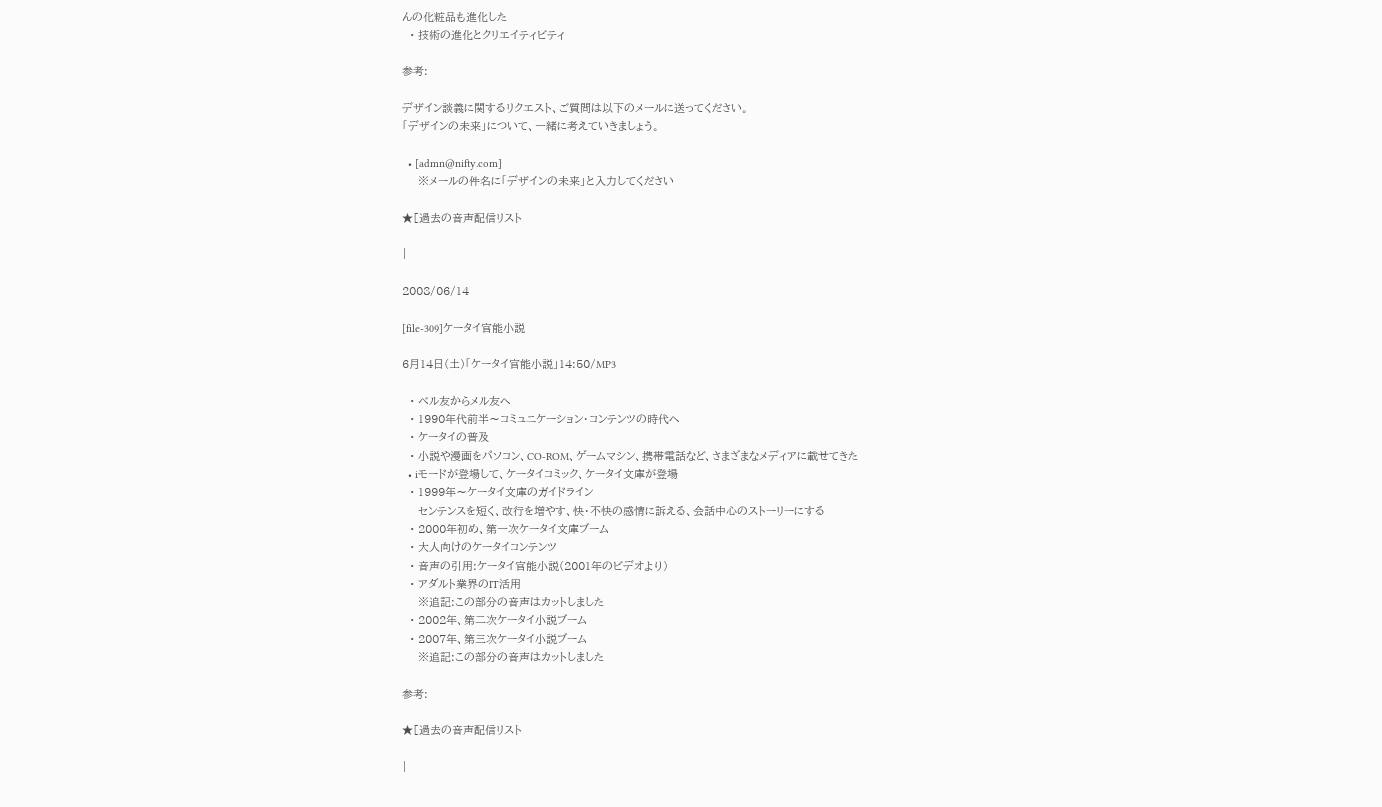んの化粧品も進化した
  • 技術の進化とクリエイティビティ

参考:

デザイン談義に関するリクエスト、ご質問は以下のメールに送ってください。
「デザインの未来」について、一緒に考えていきましょう。

  • [admn@nifty.com]
    ※メールの件名に「デザインの未来」と入力してください

★[過去の音声配信リスト

|

2008/06/14

[file-309]ケータイ官能小説

6月14日(土)「ケータイ官能小説」14:50/MP3

  • ベル友からメル友へ
  • 1990年代前半〜コミュニケーション・コンテンツの時代へ
  • ケータイの普及
  • 小説や漫画をパソコン、CO-ROM、ゲームマシン、携帯電話など、さまざまなメディアに載せてきた
  • iモードが登場して、ケータイコミック、ケータイ文庫が登場
  • 1999年〜ケータイ文庫のガイドライン
    センテンスを短く、改行を増やす、快・不快の感情に訴える、会話中心のストーリーにする
  • 2000年初め、第一次ケータイ文庫ブーム
  • 大人向けのケータイコンテンツ
  • 音声の引用:ケータイ官能小説(2001年のビデオより)
  • アダルト業界のIT活用
    ※追記:この部分の音声はカットしました
  • 2002年、第二次ケータイ小説ブーム
  • 2007年、第三次ケータイ小説ブーム
    ※追記:この部分の音声はカットしました

参考:

★[過去の音声配信リスト

|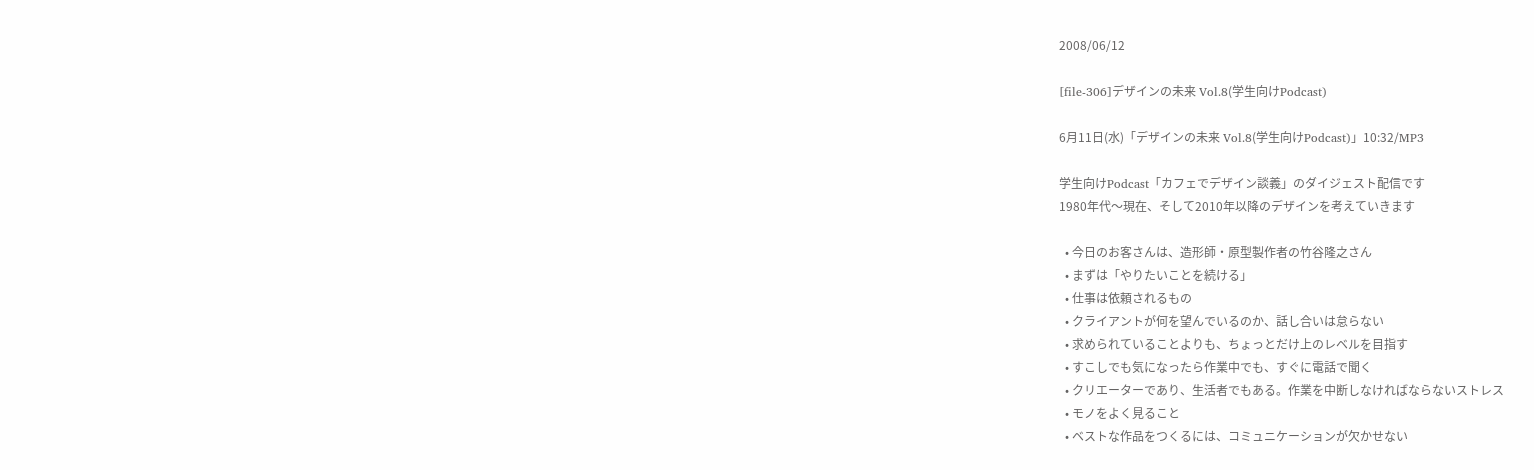2008/06/12

[file-306]デザインの未来 Vol.8(学生向けPodcast)

6月11日(水)「デザインの未来 Vol.8(学生向けPodcast)」10:32/MP3

学生向けPodcast「カフェでデザイン談義」のダイジェスト配信です
1980年代〜現在、そして2010年以降のデザインを考えていきます

  • 今日のお客さんは、造形師・原型製作者の竹谷隆之さん
  • まずは「やりたいことを続ける」
  • 仕事は依頼されるもの
  • クライアントが何を望んでいるのか、話し合いは怠らない
  • 求められていることよりも、ちょっとだけ上のレベルを目指す
  • すこしでも気になったら作業中でも、すぐに電話で聞く
  • クリエーターであり、生活者でもある。作業を中断しなければならないストレス
  • モノをよく見ること
  • ベストな作品をつくるには、コミュニケーションが欠かせない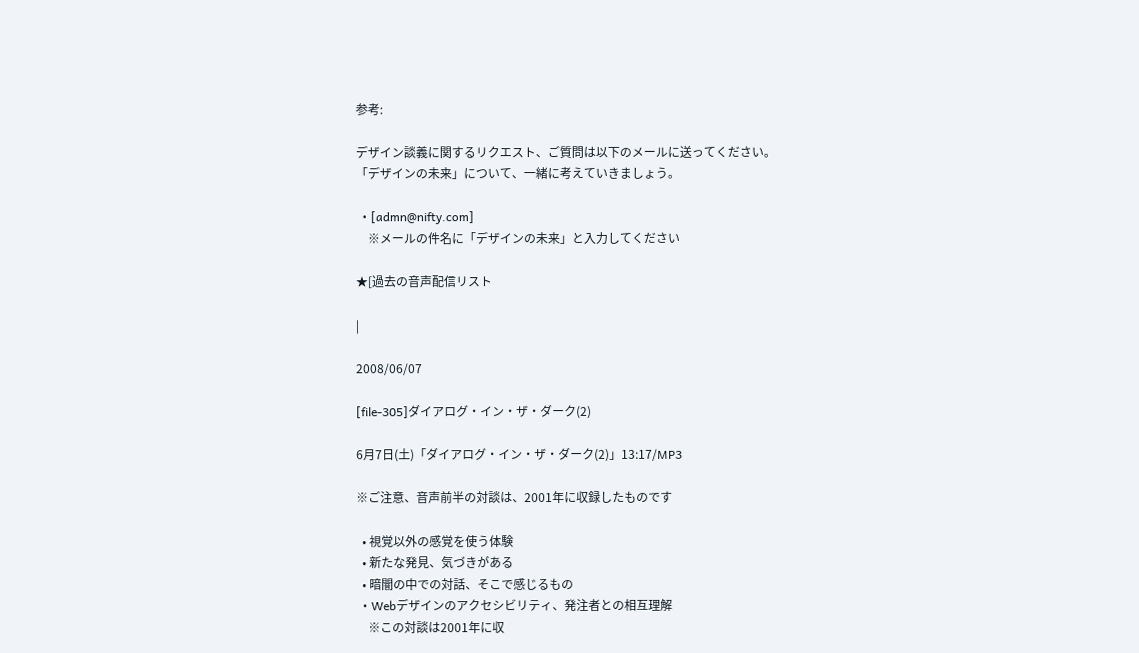参考:

デザイン談義に関するリクエスト、ご質問は以下のメールに送ってください。
「デザインの未来」について、一緒に考えていきましょう。

  • [admn@nifty.com]
    ※メールの件名に「デザインの未来」と入力してください

★[過去の音声配信リスト

|

2008/06/07

[file-305]ダイアログ・イン・ザ・ダーク(2)

6月7日(土)「ダイアログ・イン・ザ・ダーク(2)」13:17/MP3

※ご注意、音声前半の対談は、2001年に収録したものです

  • 視覚以外の感覚を使う体験
  • 新たな発見、気づきがある
  • 暗闇の中での対話、そこで感じるもの
  • Webデザインのアクセシビリティ、発注者との相互理解
    ※この対談は2001年に収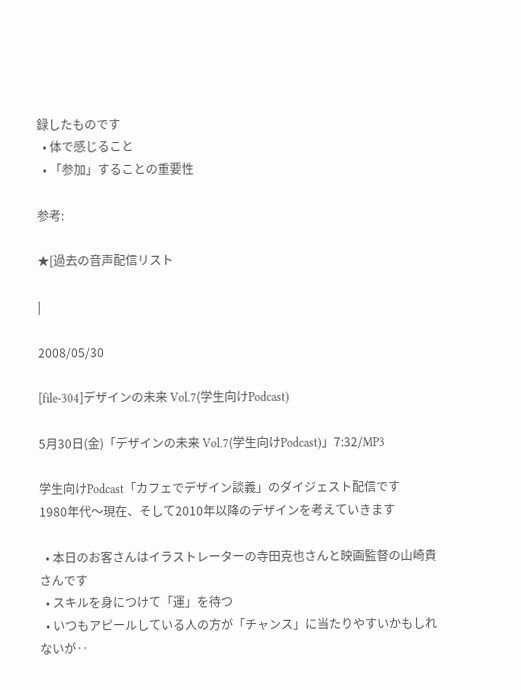録したものです
  • 体で感じること
  • 「参加」することの重要性

参考:

★[過去の音声配信リスト

|

2008/05/30

[file-304]デザインの未来 Vol.7(学生向けPodcast)

5月30日(金)「デザインの未来 Vol.7(学生向けPodcast)」7:32/MP3

学生向けPodcast「カフェでデザイン談義」のダイジェスト配信です
1980年代〜現在、そして2010年以降のデザインを考えていきます

  • 本日のお客さんはイラストレーターの寺田克也さんと映画監督の山崎貴さんです
  • スキルを身につけて「運」を待つ
  • いつもアピールしている人の方が「チャンス」に当たりやすいかもしれないが‥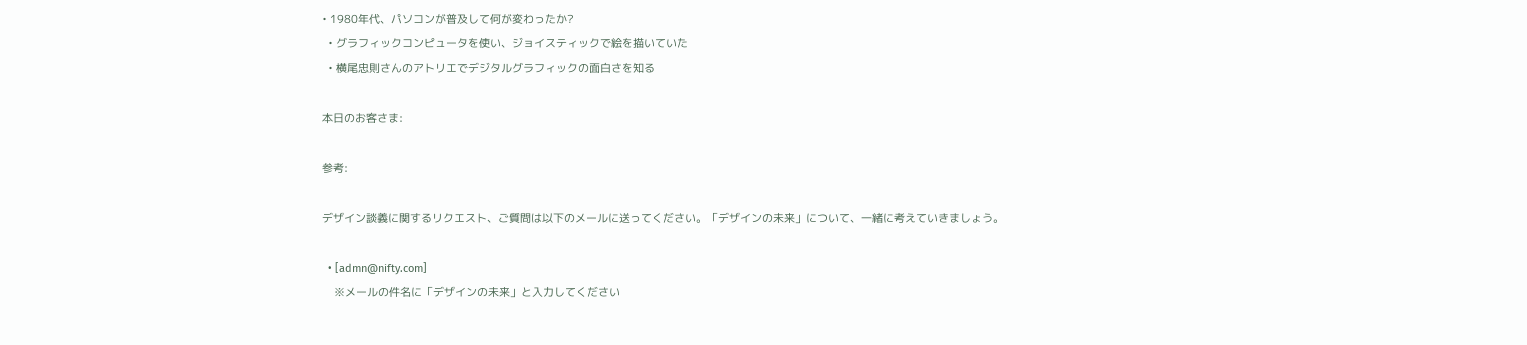• 1980年代、パソコンが普及して何が変わったか?
  • グラフィックコンピュータを使い、ジョイスティックで絵を描いていた
  • 横尾忠則さんのアトリエでデジタルグラフィックの面白さを知る

本日のお客さま:

参考:

デザイン談義に関するリクエスト、ご質問は以下のメールに送ってください。「デザインの未来」について、一緒に考えていきましょう。

  • [admn@nifty.com]
    ※メールの件名に「デザインの未来」と入力してください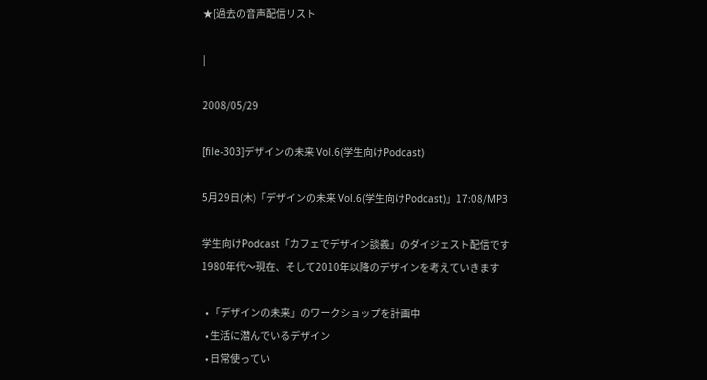★[過去の音声配信リスト

|

2008/05/29

[file-303]デザインの未来 Vol.6(学生向けPodcast)

5月29日(木)「デザインの未来 Vol.6(学生向けPodcast)」17:08/MP3

学生向けPodcast「カフェでデザイン談義」のダイジェスト配信です
1980年代〜現在、そして2010年以降のデザインを考えていきます

  • 「デザインの未来」のワークショップを計画中
  • 生活に潜んでいるデザイン
  • 日常使ってい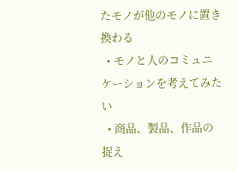たモノが他のモノに置き換わる
  • モノと人のコミュニケーションを考えてみたい
  • 商品、製品、作品の捉え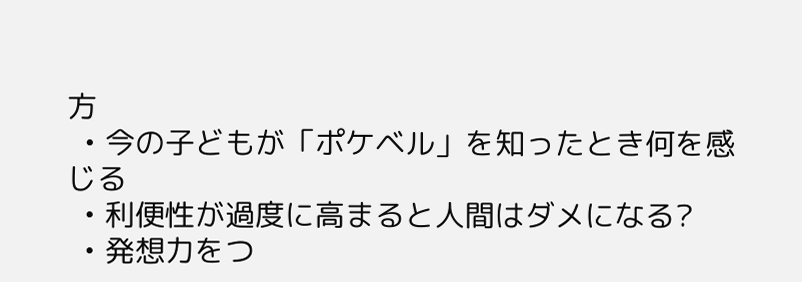方
  • 今の子どもが「ポケベル」を知ったとき何を感じる
  • 利便性が過度に高まると人間はダメになる?
  • 発想力をつ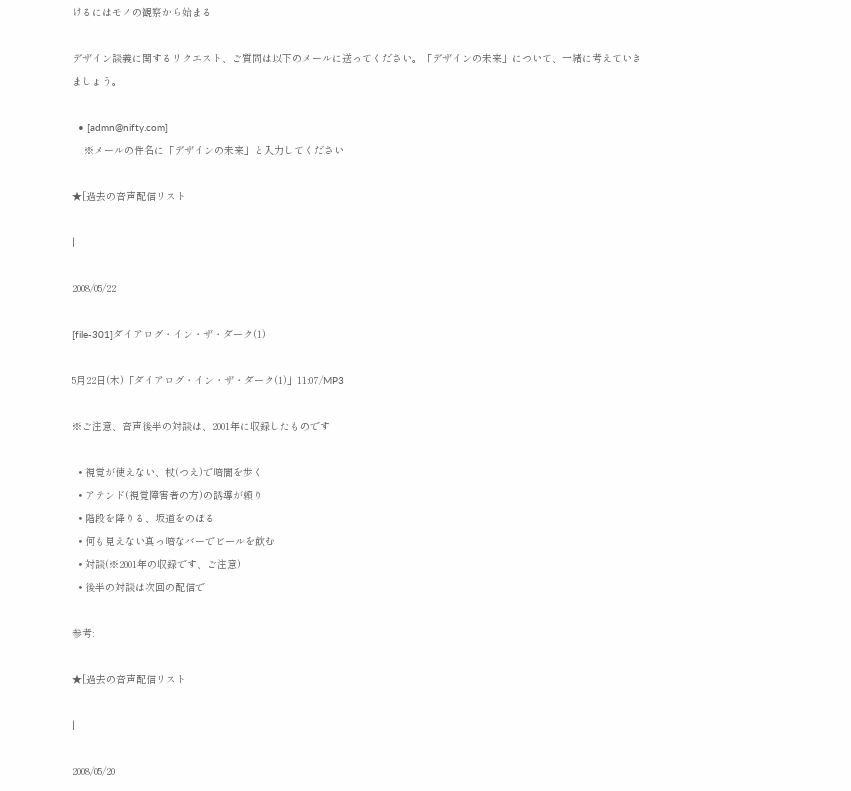けるにはモノの観察から始まる

デザイン談義に関するリクエスト、ご質問は以下のメールに送ってください。「デザインの未来」について、一緒に考えていきましょう。

  • [admn@nifty.com]
    ※メールの件名に「デザインの未来」と入力してください

★[過去の音声配信リスト

|

2008/05/22

[file-301]ダイアログ・イン・ザ・ダーク(1)

5月22日(木)「ダイアログ・イン・ザ・ダーク(1)」11:07/MP3

※ご注意、音声後半の対談は、2001年に収録したものです

  • 視覚が使えない、杖(つえ)で暗闇を歩く
  • アテンド(視覚障害者の方)の誘導が頼り
  • 階段を降りる、坂道をのぼる
  • 何も見えない真っ暗なバーでビールを飲む
  • 対談(※2001年の収録です、ご注意)
  • 後半の対談は次回の配信で

参考:

★[過去の音声配信リスト

|

2008/05/20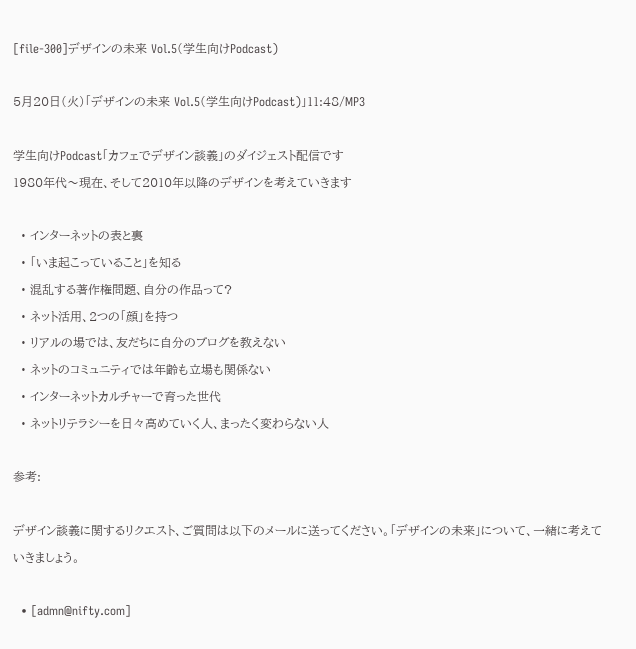[file-300]デザインの未来 Vol.5(学生向けPodcast)

5月20日(火)「デザインの未来 Vol.5(学生向けPodcast)」11:48/MP3

学生向けPodcast「カフェでデザイン談義」のダイジェスト配信です
1980年代〜現在、そして2010年以降のデザインを考えていきます

  • インターネットの表と裏
  • 「いま起こっていること」を知る
  • 混乱する著作権問題、自分の作品って?
  • ネット活用、2つの「顔」を持つ
  • リアルの場では、友だちに自分のブログを教えない
  • ネットのコミュニティでは年齢も立場も関係ない
  • インターネットカルチャーで育った世代
  • ネットリテラシーを日々高めていく人、まったく変わらない人

参考:

デザイン談義に関するリクエスト、ご質問は以下のメールに送ってください。「デザインの未来」について、一緒に考えていきましょう。

  • [admn@nifty.com]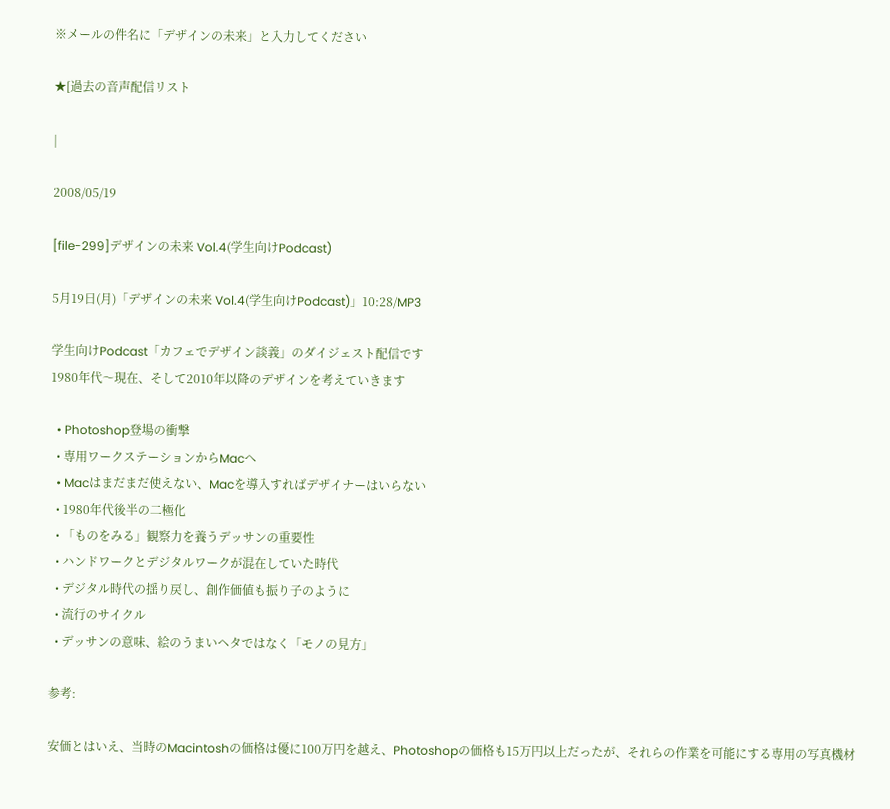※メールの件名に「デザインの未来」と入力してください

★[過去の音声配信リスト

|

2008/05/19

[file-299]デザインの未来 Vol.4(学生向けPodcast)

5月19日(月)「デザインの未来 Vol.4(学生向けPodcast)」10:28/MP3

学生向けPodcast「カフェでデザイン談義」のダイジェスト配信です
1980年代〜現在、そして2010年以降のデザインを考えていきます

  • Photoshop登場の衝撃
  • 専用ワークステーションからMacへ
  • Macはまだまだ使えない、Macを導入すればデザイナーはいらない
  • 1980年代後半の二極化
  • 「ものをみる」観察力を養うデッサンの重要性
  • ハンドワークとデジタルワークが混在していた時代
  • デジタル時代の揺り戻し、創作価値も振り子のように
  • 流行のサイクル
  • デッサンの意味、絵のうまいヘタではなく「モノの見方」

参考:

安価とはいえ、当時のMacintoshの価格は優に100万円を越え、Photoshopの価格も15万円以上だったが、それらの作業を可能にする専用の写真機材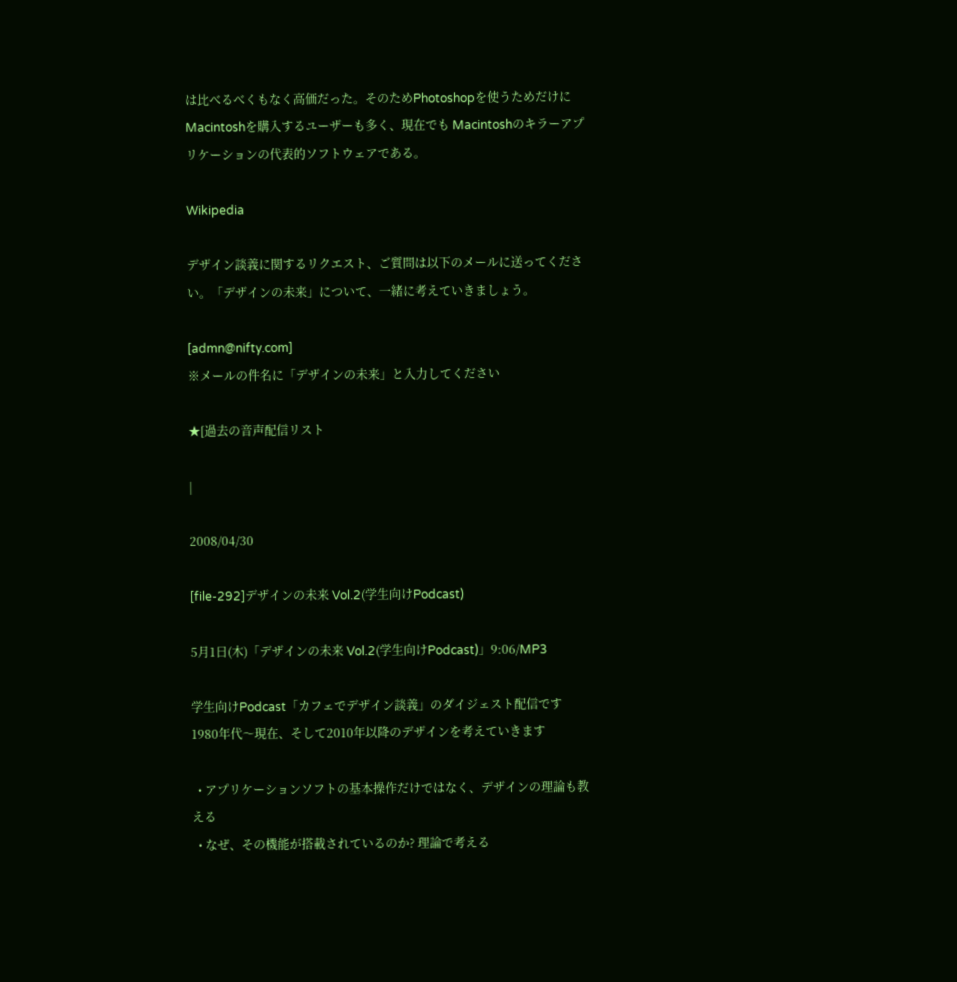は比べるべくもなく高価だった。そのためPhotoshopを使うためだけにMacintoshを購入するユーザーも多く、現在でも Macintoshのキラーアプリケーションの代表的ソフトウェアである。

Wikipedia

デザイン談義に関するリクエスト、ご質問は以下のメールに送ってください。「デザインの未来」について、一緒に考えていきましょう。

[admn@nifty.com]
※メールの件名に「デザインの未来」と入力してください

★[過去の音声配信リスト

|

2008/04/30

[file-292]デザインの未来 Vol.2(学生向けPodcast)

5月1日(木)「デザインの未来 Vol.2(学生向けPodcast)」9:06/MP3

学生向けPodcast「カフェでデザイン談義」のダイジェスト配信です
1980年代〜現在、そして2010年以降のデザインを考えていきます

  • アプリケーションソフトの基本操作だけではなく、デザインの理論も教える
  • なぜ、その機能が搭載されているのか? 理論で考える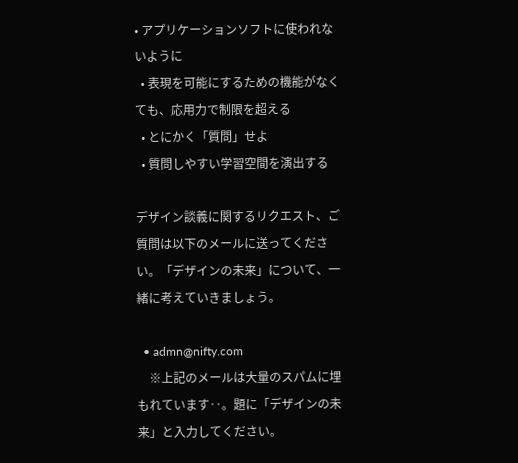• アプリケーションソフトに使われないように
  • 表現を可能にするための機能がなくても、応用力で制限を超える
  • とにかく「質問」せよ
  • 質問しやすい学習空間を演出する

デザイン談義に関するリクエスト、ご質問は以下のメールに送ってください。「デザインの未来」について、一緒に考えていきましょう。

  • admn@nifty.com
    ※上記のメールは大量のスパムに埋もれています‥。題に「デザインの未来」と入力してください。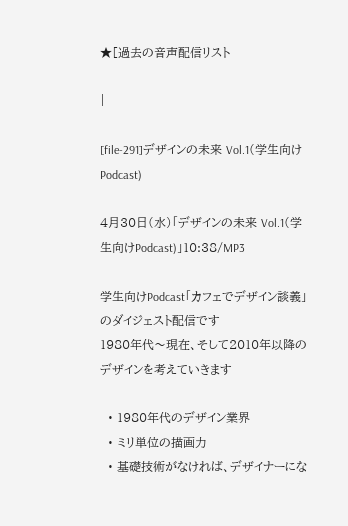★[過去の音声配信リスト

|

[file-291]デザインの未来 Vol.1(学生向けPodcast)

4月30日(水)「デザインの未来 Vol.1(学生向けPodcast)」10:38/MP3

学生向けPodcast「カフェでデザイン談義」のダイジェスト配信です
1980年代〜現在、そして2010年以降のデザインを考えていきます

  • 1980年代のデザイン業界
  • ミリ単位の描画力
  • 基礎技術がなければ、デザイナーにな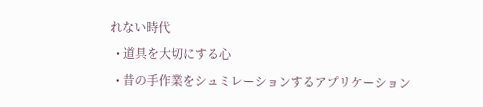れない時代
  • 道具を大切にする心
  • 昔の手作業をシュミレーションするアプリケーション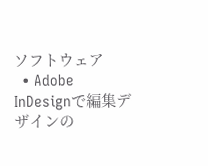ソフトウェア
  • Adobe InDesignで編集デザインの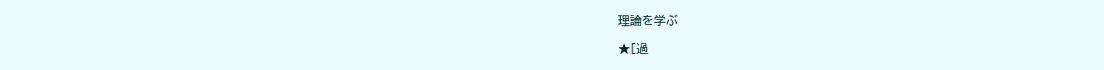理論を学ぶ

★[過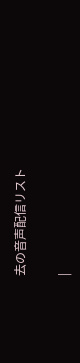去の音声配信リスト

|